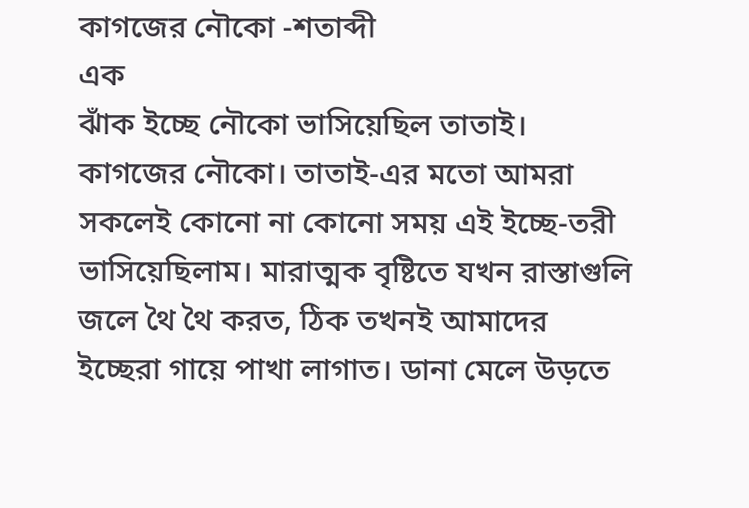কাগজের নৌকো -শতাব্দী
এক
ঝাঁক ইচ্ছে নৌকো ভাসিয়েছিল তাতাই। কাগজের নৌকো। তাতাই-এর মতো আমরা সকলেই কোনো না কোনো সময় এই ইচ্ছে-তরী ভাসিয়েছিলাম। মারাত্মক বৃষ্টিতে যখন রাস্তাগুলি জলে থৈ থৈ করত, ঠিক তখনই আমাদের ইচ্ছেরা গায়ে পাখা লাগাত। ডানা মেলে উড়তে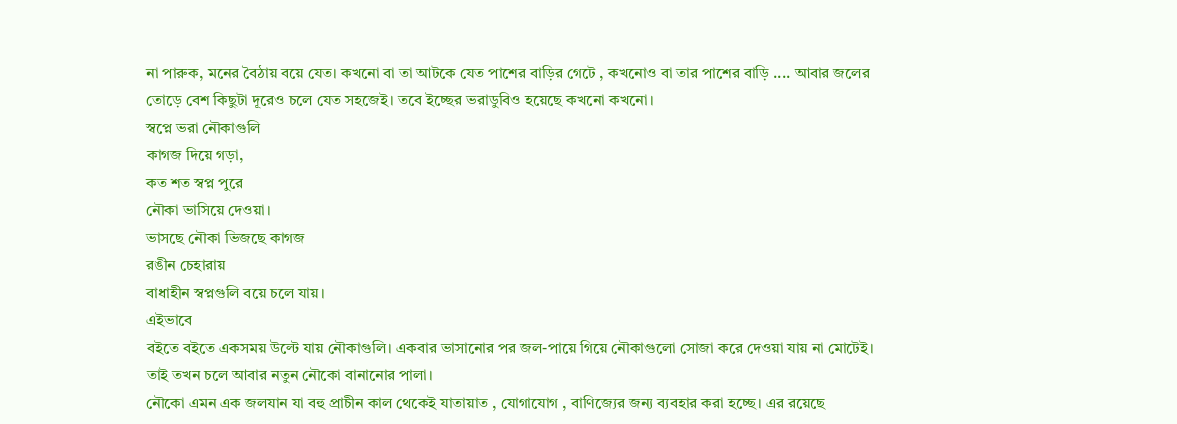না পারুক, মনের বৈঠায় বয়ে যেত। কখনো বা তা আটকে যেত পাশের বাড়ির গেটে , কখনোও বা তার পাশের বাড়ি .... আবার জলের তোড়ে বেশ কিছুটা দূরেও চলে যেত সহজেই। তবে ইচ্ছের ভরাডুবিও হয়েছে কখনো কখনো।
স্বপ্নে ভরা নৌকাগুলি
কাগজ দিয়ে গড়া,
কত শত স্বপ্ন পুরে
নৌকা ভাসিয়ে দেওয়া।
ভাসছে নৌকা ভিজছে কাগজ
রঙীন চেহারায়
বাধাহীন স্বপ্নগুলি বয়ে চলে যায়।
এইভাবে
বইতে বইতে একসময় উল্টে যায় নৌকাগুলি। একবার ভাসানোর পর জল-পায়ে গিয়ে নৌকাগুলো সোজা করে দেওয়া যায় না মোটেই। তাই তখন চলে আবার নতুন নৌকো বানানোর পালা।
নৌকো এমন এক জলযান যা বহু প্রাচীন কাল থেকেই যাতায়াত , যোগাযোগ , বাণিজ্যের জন্য ব্যবহার করা হচ্ছে। এর রয়েছে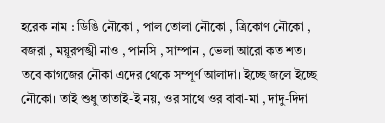হরেক নাম : ডিঙি নৌকো , পাল তোলা নৌকো , ত্রিকোণ নৌকো , বজরা , ময়ূরপঙ্খী নাও , পানসি , সাম্পান , ভেলা আরো কত শত।
তবে কাগজের নৌকা এদের থেকে সম্পূর্ণ আলাদা। ইচ্ছে জলে ইচ্ছে নৌকো। তাই শুধু তাতাই-ই নয়, ওর সাথে ওর বাবা-মা , দাদু-দিদা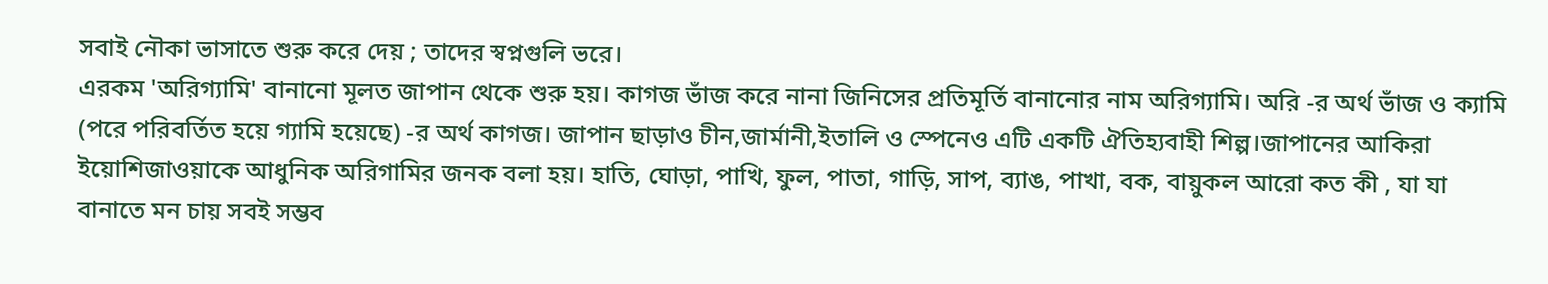সবাই নৌকা ভাসাতে শুরু করে দেয় ; তাদের স্বপ্নগুলি ভরে।
এরকম 'অরিগ্যামি' বানানো মূলত জাপান থেকে শুরু হয়। কাগজ ভাঁজ করে নানা জিনিসের প্রতিমূর্তি বানানোর নাম অরিগ্যামি। অরি -র অর্থ ভাঁজ ও ক্যামি (পরে পরিবর্তিত হয়ে গ্যামি হয়েছে) -র অর্থ কাগজ। জাপান ছাড়াও চীন,জার্মানী,ইতালি ও স্পেনেও এটি একটি ঐতিহ্যবাহী শিল্প।জাপানের আকিরা ইয়োশিজাওয়াকে আধুনিক অরিগামির জনক বলা হয়। হাতি, ঘোড়া, পাখি, ফুল, পাতা, গাড়ি, সাপ, ব্যাঙ, পাখা, বক, বায়ুকল আরো কত কী , যা যা বানাতে মন চায় সবই সম্ভব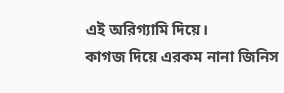এই অরিগ্যামি দিয়ে।
কাগজ দিয়ে এরকম নানা জিনিস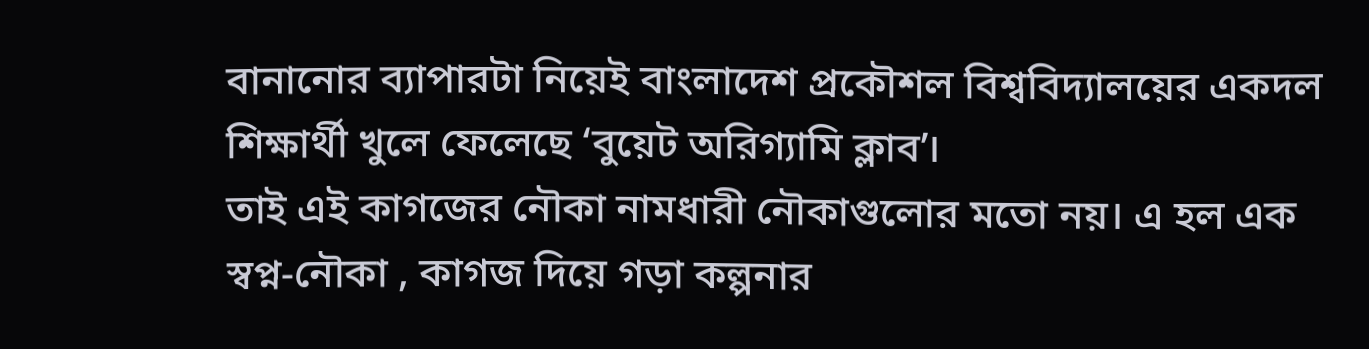বানানোর ব্যাপারটা নিয়েই বাংলাদেশ প্রকৌশল বিশ্ববিদ্যালয়ের একদল শিক্ষার্থী খুলে ফেলেছে ‘বুয়েট অরিগ্যামি ক্লাব’।
তাই এই কাগজের নৌকা নামধারী নৌকাগুলোর মতো নয়। এ হল এক স্বপ্ন-নৌকা , কাগজ দিয়ে গড়া কল্পনার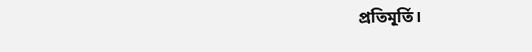প্রতিমূর্তি।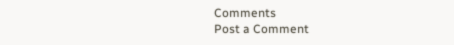Comments
Post a Comment